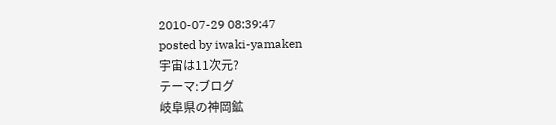2010-07-29 08:39:47
posted by iwaki-yamaken
宇宙は11次元?
テーマ:ブログ
岐阜県の神岡鉱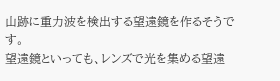山跡に重力波を検出する望遠鏡を作るそうです。
望遠鏡といっても、レンズで光を集める望遠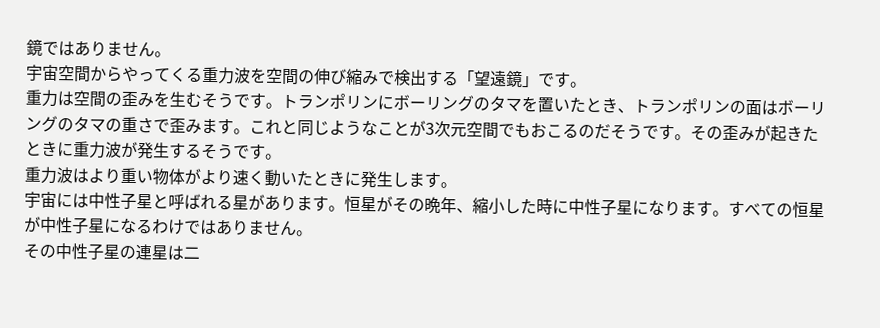鏡ではありません。
宇宙空間からやってくる重力波を空間の伸び縮みで検出する「望遠鏡」です。
重力は空間の歪みを生むそうです。トランポリンにボーリングのタマを置いたとき、トランポリンの面はボーリングのタマの重さで歪みます。これと同じようなことが3次元空間でもおこるのだそうです。その歪みが起きたときに重力波が発生するそうです。
重力波はより重い物体がより速く動いたときに発生します。
宇宙には中性子星と呼ばれる星があります。恒星がその晩年、縮小した時に中性子星になります。すべての恒星が中性子星になるわけではありません。
その中性子星の連星は二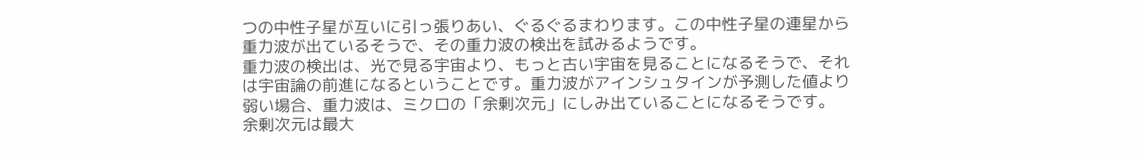つの中性子星が互いに引っ張りあい、ぐるぐるまわります。この中性子星の連星から重力波が出ているそうで、その重力波の検出を試みるようです。
重力波の検出は、光で見る宇宙より、もっと古い宇宙を見ることになるそうで、それは宇宙論の前進になるということです。重力波がアインシュタインが予測した値より弱い場合、重力波は、ミクロの「余剰次元」にしみ出ていることになるそうです。
余剰次元は最大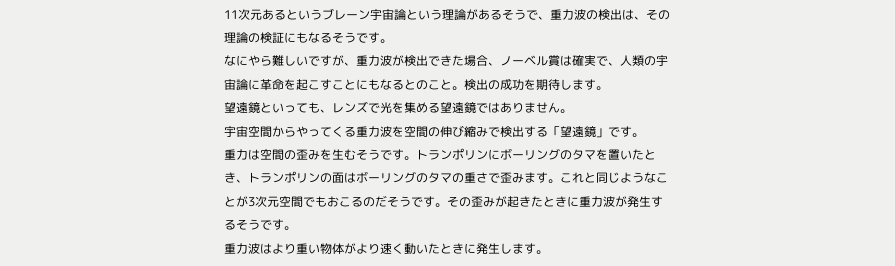11次元あるというブレーン宇宙論という理論があるそうで、重力波の検出は、その理論の検証にもなるそうです。
なにやら難しいですが、重力波が検出できた場合、ノーベル賞は確実で、人類の宇宙論に革命を起こすことにもなるとのこと。検出の成功を期待します。
望遠鏡といっても、レンズで光を集める望遠鏡ではありません。
宇宙空間からやってくる重力波を空間の伸び縮みで検出する「望遠鏡」です。
重力は空間の歪みを生むそうです。トランポリンにボーリングのタマを置いたとき、トランポリンの面はボーリングのタマの重さで歪みます。これと同じようなことが3次元空間でもおこるのだそうです。その歪みが起きたときに重力波が発生するそうです。
重力波はより重い物体がより速く動いたときに発生します。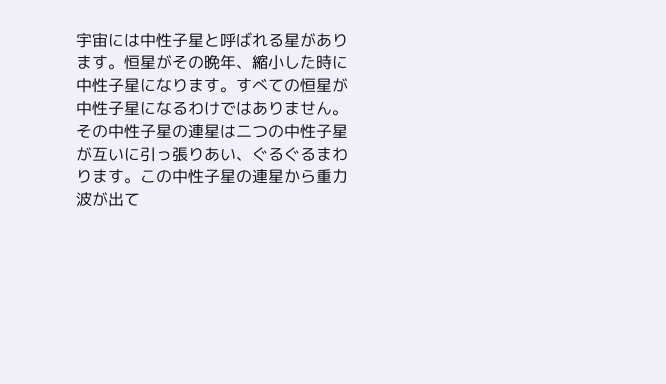宇宙には中性子星と呼ばれる星があります。恒星がその晩年、縮小した時に中性子星になります。すべての恒星が中性子星になるわけではありません。
その中性子星の連星は二つの中性子星が互いに引っ張りあい、ぐるぐるまわります。この中性子星の連星から重力波が出て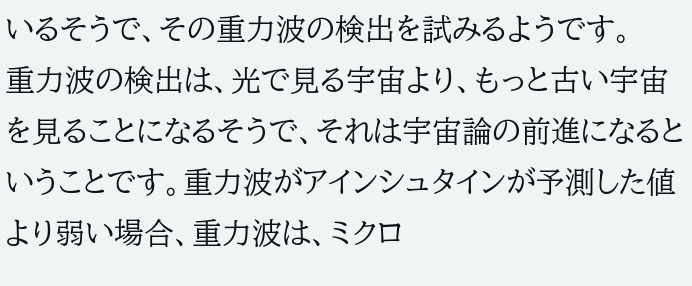いるそうで、その重力波の検出を試みるようです。
重力波の検出は、光で見る宇宙より、もっと古い宇宙を見ることになるそうで、それは宇宙論の前進になるということです。重力波がアインシュタインが予測した値より弱い場合、重力波は、ミクロ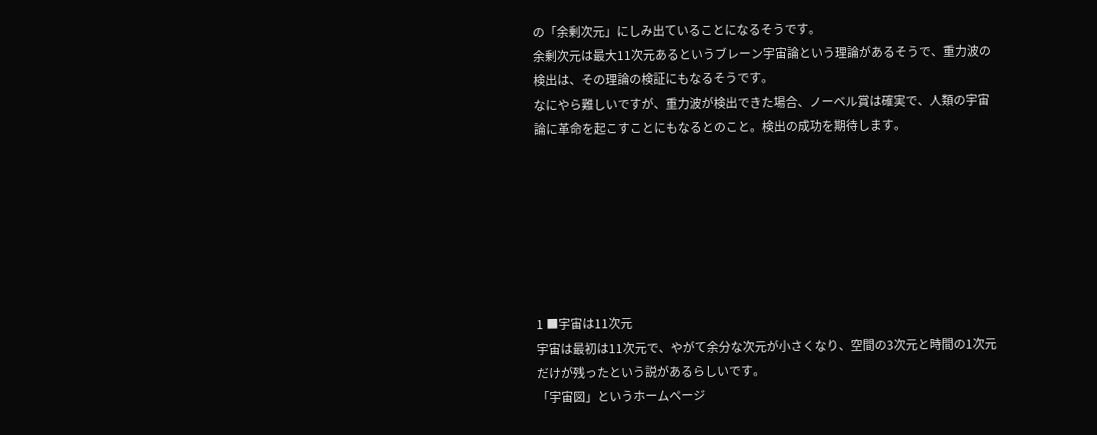の「余剰次元」にしみ出ていることになるそうです。
余剰次元は最大11次元あるというブレーン宇宙論という理論があるそうで、重力波の検出は、その理論の検証にもなるそうです。
なにやら難しいですが、重力波が検出できた場合、ノーベル賞は確実で、人類の宇宙論に革命を起こすことにもなるとのこと。検出の成功を期待します。







1 ■宇宙は11次元
宇宙は最初は11次元で、やがて余分な次元が小さくなり、空間の3次元と時間の1次元だけが残ったという説があるらしいです。
「宇宙図」というホームページ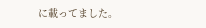に載ってました。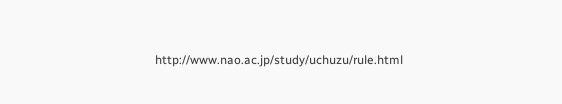http://www.nao.ac.jp/study/uchuzu/rule.html